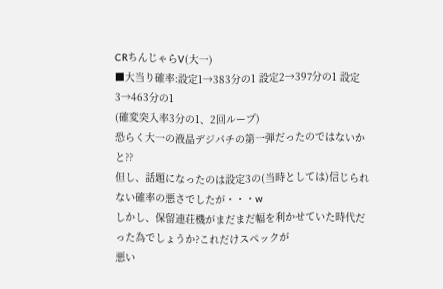CRちんじゃらV(大一)
■大当り確率:設定1→383分の1 設定2→397分の1 設定3→463分の1
(確変突入率3分の1、2回ループ)
恐らく大一の液晶デジパチの第一弾だったのではないかと??
但し、話題になったのは設定3の(当時としては)信じられない確率の悪さでしたが・・・w
しかし、保留連荘機がまだまだ幅を利かせていた時代だった為でしょうか?これだけスペックが
悪い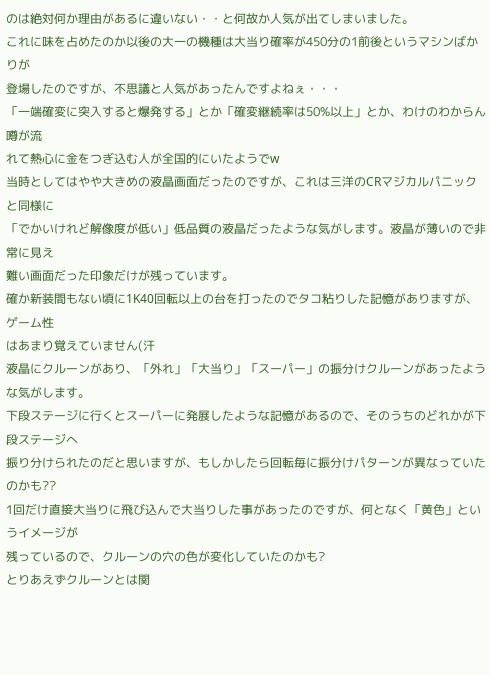のは絶対何か理由があるに違いない・・と何故か人気が出てしまいました。
これに味を占めたのか以後の大一の機種は大当り確率が450分の1前後というマシンばかりが
登場したのですが、不思議と人気があったんですよねぇ・・・
「一端確変に突入すると爆発する」とか「確変継続率は50%以上」とか、わけのわからん噂が流
れて熱心に金をつぎ込む人が全国的にいたようでw
当時としてはやや大きめの液晶画面だったのですが、これは三洋のCRマジカルパニックと同様に
「でかいけれど解像度が低い」低品質の液晶だったような気がします。液晶が薄いので非常に見え
難い画面だった印象だけが残っています。
確か新装間もない頃に1K40回転以上の台を打ったのでタコ粘りした記憶がありますが、ゲーム性
はあまり覚えていません(汗
液晶にクルーンがあり、「外れ」「大当り」「スーパー」の振分けクルーンがあったような気がします。
下段ステージに行くとスーパーに発展したような記憶があるので、そのうちのどれかが下段ステージへ
振り分けられたのだと思いますが、もしかしたら回転毎に振分けパターンが異なっていたのかも??
1回だけ直接大当りに飛び込んで大当りした事があったのですが、何となく「黄色」というイメージが
残っているので、クルーンの穴の色が変化していたのかも?
とりあえずクルーンとは関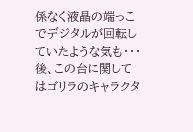係なく液晶の端っこでデジタルが回転していたような気も・・・
後、この台に関してはゴリラのキャラクタ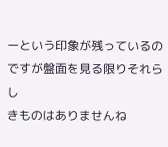ーという印象が残っているのですが盤面を見る限りそれらし
きものはありませんね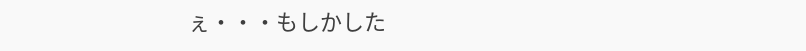ぇ・・・もしかした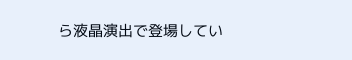ら液晶演出で登場してい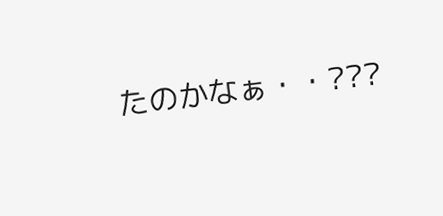たのかなぁ・・???